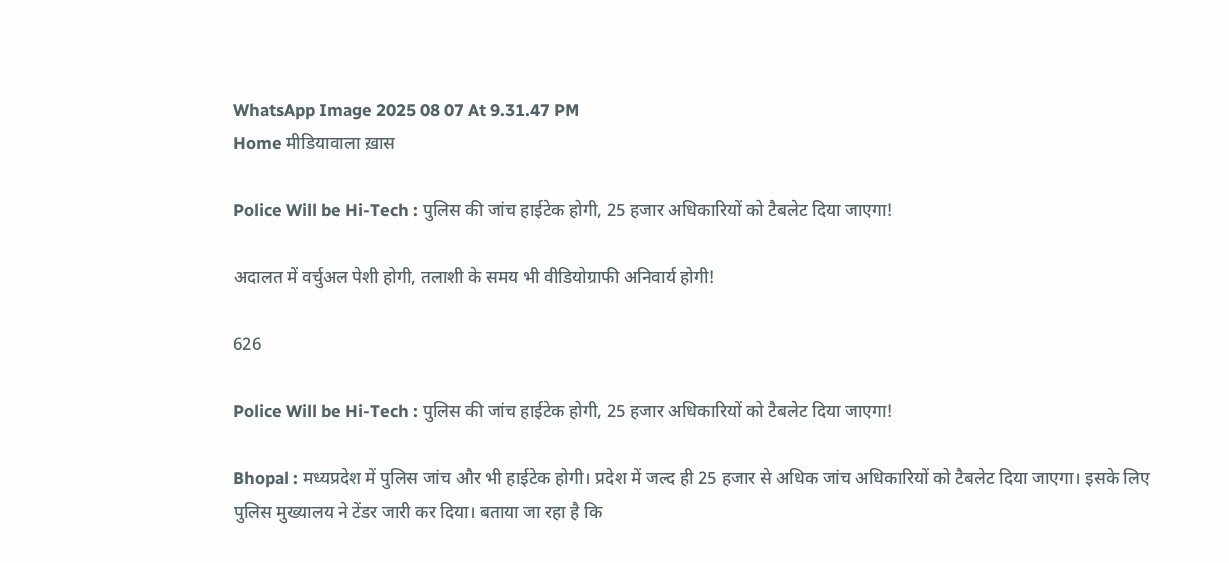WhatsApp Image 2025 08 07 At 9.31.47 PM
Home मीडियावाला ख़ास

Police Will be Hi-Tech : पुलिस की जांच हाईटेक होगी, 25 हजार अधिकारियों को टैबलेट दिया जाएगा!

अदालत में वर्चुअल पेशी होगी, तलाशी के समय भी वीडियोग्राफी अनिवार्य होगी!

626

Police Will be Hi-Tech : पुलिस की जांच हाईटेक होगी, 25 हजार अधिकारियों को टैबलेट दिया जाएगा!

Bhopal : मध्यप्रदेश में पुलिस जांच और भी हाईटेक होगी। प्रदेश में जल्द ही 25 हजार से अधिक जांच अधिकारियों को टैबलेट दिया जाएगा। इसके लिए पुलिस मुख्यालय ने टेंडर जारी कर दिया। बताया जा रहा है कि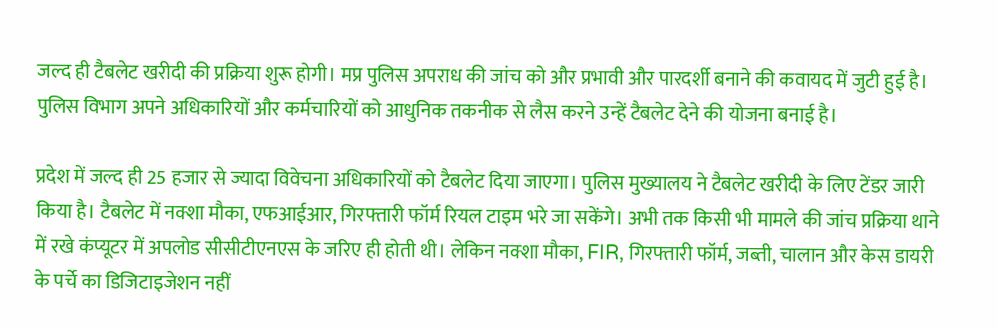जल्द ही टैबलेट खरीदी की प्रक्रिया शुरू होगी। मप्र पुलिस अपराध की जांच को और प्रभावी और पारदर्शी बनाने की कवायद में जुटी हुई है। पुलिस विभाग अपने अधिकारियों और कर्मचारियों को आधुनिक तकनीक से लैस करने उन्हें टैबलेट देने की योजना बनाई है।

प्रदेश में जल्द ही 25 हजार से ज्यादा विवेचना अधिकारियों को टैबलेट दिया जाएगा। पुलिस मुख्यालय ने टैबलेट खरीदी के लिए टेंडर जारी किया है। टैबलेट में नक्शा मौका, एफआईआर, गिरफ्तारी फॉर्म रियल टाइम भरे जा सकेंगे। अभी तक किसी भी मामले की जांच प्रक्रिया थाने में रखे कंप्यूटर में अपलोड सीसीटीएनएस के जरिए ही होती थी। लेकिन नक्शा मौका, FIR, गिरफ्तारी फॉर्म, जब्ती, चालान और केस डायरी के पर्चे का डिजिटाइजेशन नहीं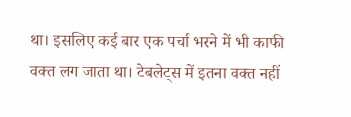था। इसलिए कई बार एक पर्चा भरने में भी काफी वक्त लग जाता था। टेबलेट्स में इतना वक्त नहीं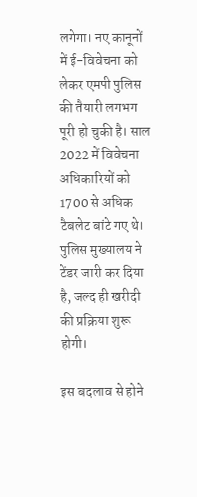लगेगा। नए कानूनों में ई-विवेचना को लेकर एमपी पुलिस की तैयारी लगभग पूरी हो चुकी है। साल 2022 में विवेचना अधिकारियों को 1700 से अधिक टैबलेट बांटे गए थे। पुलिस मुख्यालय ने टेंडर जारी कर दिया है, जल्द ही खरीदी की प्रक्रिया शुरू होगी।

इस बदलाव से होने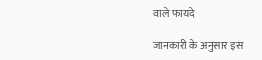वाले फायदे

जानकारी के अनुसार इस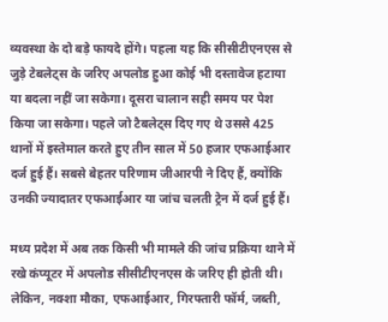व्यवस्था के दो बड़े फायदे होंगे। पहला यह कि सीसीटीएनएस से जुड़े टेबलेट्स के जरिए अपलोड हुआ कोई भी दस्तावेज हटाया या बदला नहीं जा सकेगा। दूसरा चालान सही समय पर पेश किया जा सकेगा। पहले जो टैबलेट्स दिए गए थे उससे 425 थानों में इस्तेमाल करते हुए तीन साल में 50 हजार एफआईआर दर्ज हुई हैं। सबसे बेहतर परिणाम जीआरपी ने दिए हैं, क्योंकि उनकी ज्यादातर एफआईआर या जांच चलती ट्रेन में दर्ज हुई हैं।

मध्य प्रदेश में अब तक किसी भी मामले की जांच प्रक्रिया थाने में रखे कंप्यूटर में अपलोड सीसीटीएनएस के जरिए ही होती थी। लेकिन, नक्शा मौका, एफआईआर, गिरफ्तारी फॉर्म, जब्ती,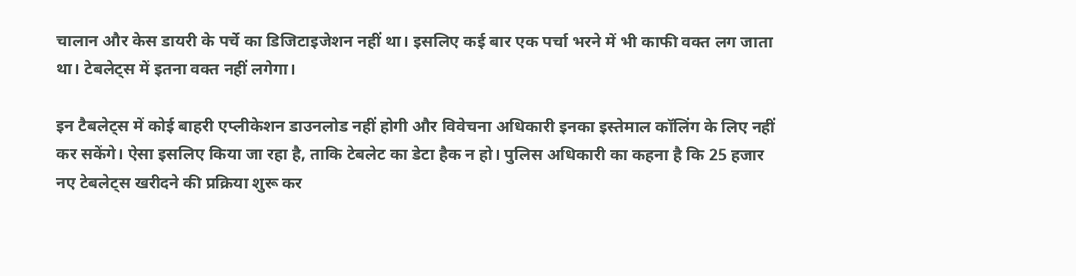चालान और केस डायरी के पर्चे का डिजिटाइजेशन नहीं था। इसलिए कई बार एक पर्चा भरने में भी काफी वक्त लग जाता था। टेबलेट्स में इतना वक्त नहीं लगेगा।

इन टैबलेट्स में कोई बाहरी एप्लीकेशन डाउनलोड नहीं होगी और विवेचना अधिकारी इनका इस्तेमाल कॉलिंग के लिए नहीं कर सकेंगे। ऐसा इसलिए किया जा रहा है, ताकि टेबलेट का डेटा हैक न हो। पुलिस अधिकारी का कहना है कि 25 हजार नए टेबलेट्स खरीदने की प्रक्रिया शुरू कर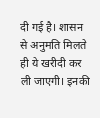दी गई है। शासन से अनुमति मिलते ही ये खरीदी कर ली जाएगी। इनकी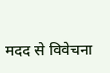मदद से विवेचना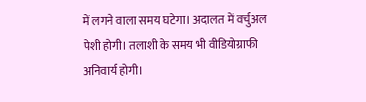में लगने वाला समय घटेगा। अदालत में वर्चुअल पेशी होगी। तलाशी के समय भी वीडियोग्राफी अनिवार्य होगी।